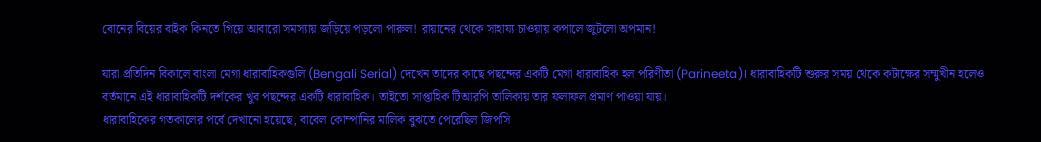বোনের বিয়ের বাইক কিনতে গিয়ে আবারো সমস্যায় জড়িয়ে পড়লো পারুল! রায়ানের থেকে সাহায্য চাওয়ায় কপালে জুটলো অপমান!

যারা প্রতিদিন বিকালে বাংলা মেগা ধারাবাহিকগুলি (Bengali Serial) দেখেন তাদের কাছে পছন্দের একটি মেগা ধারাবাহিক হল পরিণীতা (Parineeta)। ধারাবাহিকটি শুরুর সময় থেকে কটাক্ষের সম্মুখীন হলেও বর্তমানে এই ধারাবাহিকটি দর্শকের খুব পছন্দের একটি ধারাবাহিক। তাইতো সাপ্তাহিক টিআরপি তালিকায় তার ফলাফল প্রমাণ পাওয়া যায়।
ধারাবাহিকের গতকালের পর্বে দেখানো হয়েছে, বাবেল কোম্পানির মালিক বুঝতে পেরেছিল জিপসি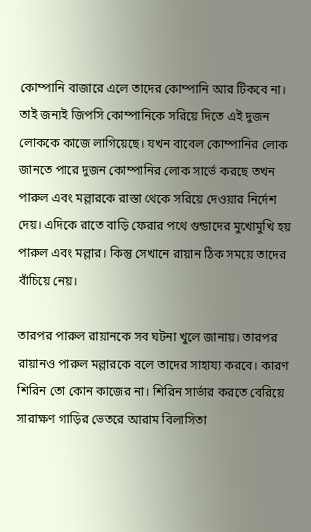কোম্পানি বাজারে এলে তাদের কোম্পানি আর টিকবে না। তাই জন্যই জিপসি কোম্পানিকে সরিয়ে দিতে এই দুজন লোককে কাজে লাগিয়েছে। যখন বাবেল কোম্পানির লোক জানতে পারে দুজন কোম্পানির লোক সার্ভে করছে তখন পারুল এবং মল্লারকে রাস্তা থেকে সরিয়ে দেওয়ার নির্দেশ দেয়। এদিকে রাতে বাড়ি ফেরার পথে গুন্ডাদের মুখোমুখি হয় পারুল এবং মল্লার। কিন্তু সেখানে রায়ান ঠিক সময়ে তাদের বাঁচিয়ে নেয়।

তারপর পারুল রায়ানকে সব ঘটনা খুলে জানায়। তারপর রায়ানও পারুল মল্লারকে বলে তাদের সাহায্য করবে। কারণ শিরিন তো কোন কাজের না। শিরিন সার্ভার করতে বেরিয়ে সারাক্ষণ গাড়ির ভেতরে আরাম বিলাসিতা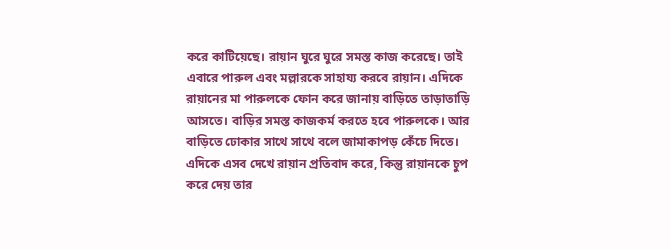করে কাটিয়েছে। রায়ান ঘুরে ঘুরে সমস্ত কাজ করেছে। তাই এবারে পারুল এবং মল্লারকে সাহায্য করবে রায়ান। এদিকে রায়ানের মা পারুলকে ফোন করে জানায় বাড়িতে তাড়াতাড়ি আসতে। বাড়ির সমস্ত কাজকর্ম করতে হবে পারুলকে। আর বাড়িতে ঢোকার সাথে সাথে বলে জামাকাপড় কেঁচে দিতে। এদিকে এসব দেখে রায়ান প্রতিবাদ করে, কিন্তু রায়ানকে চুপ করে দেয় তার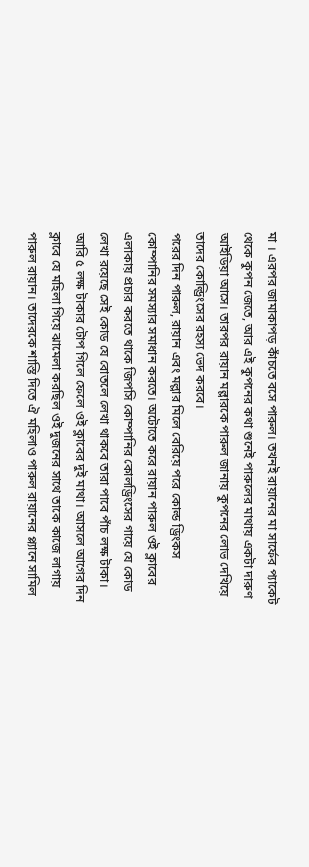মা । এরপর জামাকাপড় কাঁচতে বসে পারুল। তখনই রায়ানের মা সার্ফের প্যাকেট থেকে কুপন জেতে, আর এই কুপনের কথা শুনেই পারুলের মাথায় একটা দারুণ আইডিয়া আসে। তারপর রায়ান মল্লারকে পারুল জানায় কুপনের লোভ দেখিয়ে তাদের কোল্ড্রিংসের রহস্য ভেদ করবে।
পরের দিন পারুল, রায়ান এবং মল্লার মিলে বেরিয়ে পরে কোল্ড ড্রিংকস কোম্পানির সমস্যার সমাধান করতে। অটোতে করে রায়ান পারুল ওই ক্লাবের এলাকায় প্রচার করতে থাকে জিপসি কোম্পানির কোলড্রিংসের গায়ে যে কোড লেখা রয়েছে সেই কোড যে বোতলে লেখা থাকবে তারা পাবে পাঁচ লক্ষ টাকা। আরি ৫ লক্ষ টাকার টোপ গিলে ফেলে ওই ক্লাবের দুই মাথা। আসলে আগের দিন ক্লাবে যে মহিলা গিয়ে ঝামেলা করছিল ওই দুজনের সাথে তাকে কাজে লাগায় পারুল রায়ান। তাদেরকে শাস্তি দিতে ঐ মহিলাও পারুল রায়ানের প্ল্যানে সামিল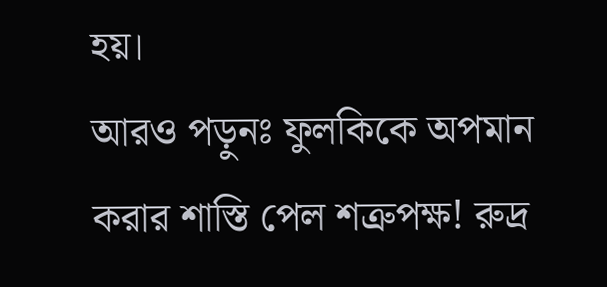হয়।
আরও পড়ুনঃ ফুলকিকে অপমান করার শাস্তি পেল শত্রুপক্ষ! রুদ্র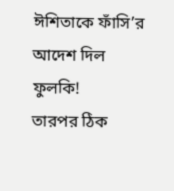ঈশিতাকে ফাঁসি’র আদেশ দিল ফুলকি!
তারপর ঠিক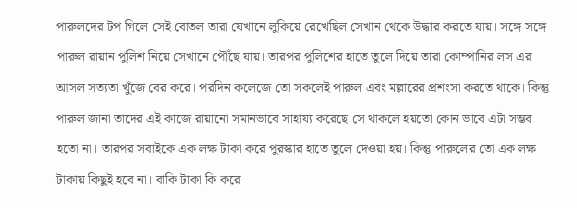পারুলদের টপ গিলে সেই বোতল তারা যেখানে লুকিয়ে রেখেছিল সেখান থেকে উদ্ধার করতে যায়। সঙ্গে সঙ্গে পারুল রায়ান পুলিশ নিয়ে সেখানে পৌঁছে যায়। তারপর পুলিশের হাতে তুলে দিয়ে তারা কোম্পানির লস এর আসল সত্যতা খুঁজে বের করে। পরদিন কলেজে তো সকলেই পারুল এবং মল্লারের প্রশংসা করতে থাকে। কিন্তু পারুল জানা তাদের এই কাজে রায়ানো সমানভাবে সাহায্য করেছে সে থাকলে হয়তো কোন ভাবে এটা সম্ভব হতো না। তারপর সবাইকে এক লক্ষ টাকা করে পুরস্কার হাতে তুলে দেওয়া হয়। কিন্তু পারুলের তো এক লক্ষ টাকায় কিছুই হবে না। বাকি টাকা কি করে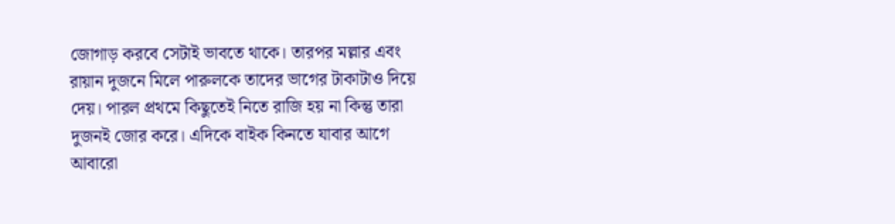জোগাড় করবে সেটাই ভাবতে থাকে। তারপর মল্লার এবং রায়ান দুজনে মিলে পারুলকে তাদের ভাগের টাকাটাও দিয়ে দেয়। পারল প্রথমে কিছুতেই নিতে রাজি হয় না কিন্তু তারা দুজনই জোর করে। এদিকে বাইক কিনতে যাবার আগে আবারো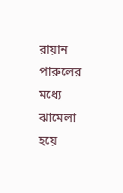রায়ান পারুলের মধ্যে ঝামেলা হয়ে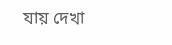যায় দেখা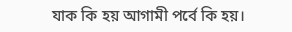যাক কি হয় আগামী পর্বে কি হয়।